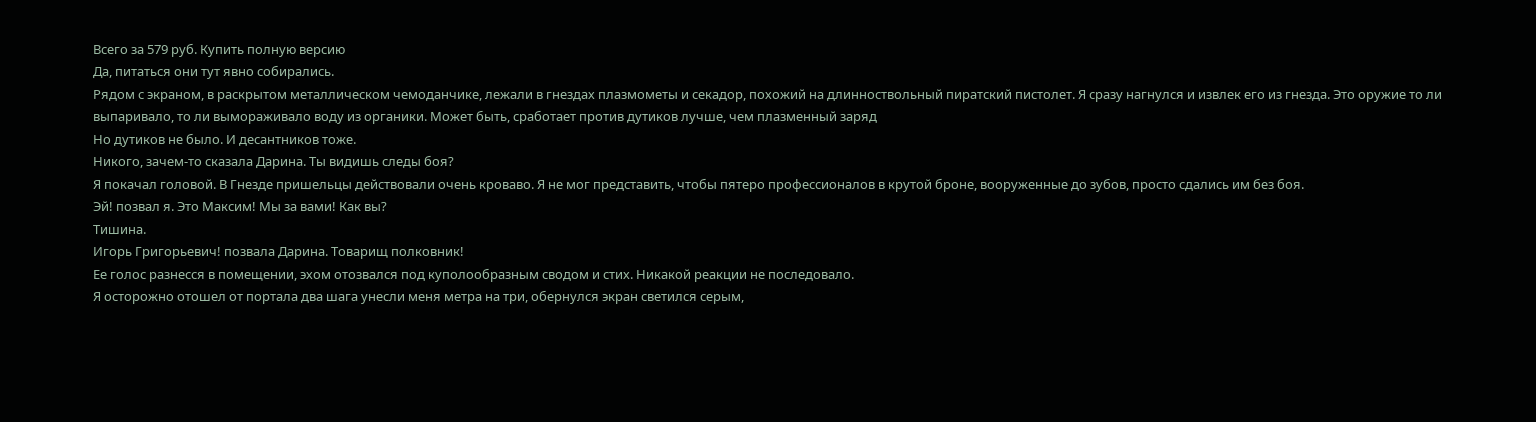Всего за 579 руб. Купить полную версию
Да, питаться они тут явно собирались.
Рядом с экраном, в раскрытом металлическом чемоданчике, лежали в гнездах плазмометы и секадор, похожий на длинноствольный пиратский пистолет. Я сразу нагнулся и извлек его из гнезда. Это оружие то ли выпаривало, то ли вымораживало воду из органики. Может быть, сработает против дутиков лучше, чем плазменный заряд
Но дутиков не было. И десантников тоже.
Никого, зачем-то сказала Дарина. Ты видишь следы боя?
Я покачал головой. В Гнезде пришельцы действовали очень кроваво. Я не мог представить, чтобы пятеро профессионалов в крутой броне, вооруженные до зубов, просто сдались им без боя.
Эй! позвал я. Это Максим! Мы за вами! Как вы?
Тишина.
Игорь Григорьевич! позвала Дарина. Товарищ полковник!
Ее голос разнесся в помещении, эхом отозвался под куполообразным сводом и стих. Никакой реакции не последовало.
Я осторожно отошел от портала два шага унесли меня метра на три, обернулся экран светился серым,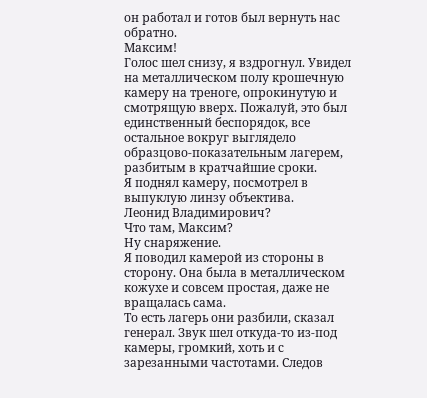он работал и готов был вернуть нас обратно.
Максим!
Голос шел снизу, я вздрогнул. Увидел на металлическом полу крошечную камеру на треноге, опрокинутую и смотрящую вверх. Пожалуй, это был единственный беспорядок, все остальное вокруг выглядело образцово-показательным лагерем, разбитым в кратчайшие сроки.
Я поднял камеру, посмотрел в выпуклую линзу объектива.
Леонид Владимирович?
Что там, Максим?
Ну снаряжение.
Я поводил камерой из стороны в сторону. Она была в металлическом кожухе и совсем простая, даже не вращалась сама.
То есть лагерь они разбили, сказал генерал. Звук шел откуда-то из-под камеры, громкий, хоть и с зарезанными частотами. Следов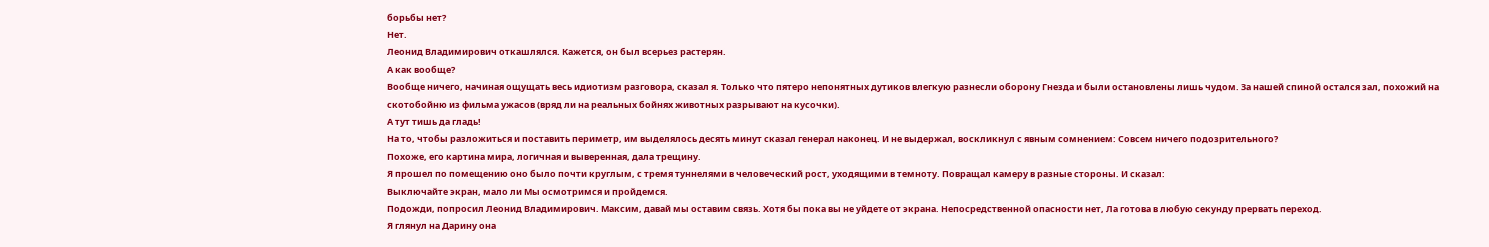борьбы нет?
Нет.
Леонид Владимирович откашлялся. Кажется, он был всерьез растерян.
А как вообще?
Вообще ничего, начиная ощущать весь идиотизм разговора, сказал я. Только что пятеро непонятных дутиков влегкую разнесли оборону Гнезда и были остановлены лишь чудом. За нашей спиной остался зал, похожий на скотобойню из фильма ужасов (вряд ли на реальных бойнях животных разрывают на кусочки).
А тут тишь да гладь!
На то, чтобы разложиться и поставить периметр, им выделялось десять минут сказал генерал наконец. И не выдержал, воскликнул с явным сомнением: Совсем ничего подозрительного?
Похоже, его картина мира, логичная и выверенная, дала трещину.
Я прошел по помещению оно было почти круглым, с тремя туннелями в человеческий рост, уходящими в темноту. Повращал камеру в разные стороны. И сказал:
Выключайте экран, мало ли Мы осмотримся и пройдемся.
Подожди, попросил Леонид Владимирович. Максим, давай мы оставим связь. Хотя бы пока вы не уйдете от экрана. Непосредственной опасности нет, Ла готова в любую секунду прервать переход.
Я глянул на Дарину она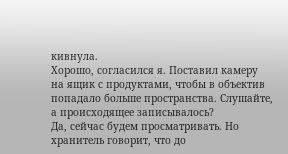кивнула.
Хорошо, согласился я. Поставил камеру на ящик с продуктами, чтобы в объектив попадало больше пространства. Слушайте, а происходящее записывалось?
Да, сейчас будем просматривать. Но хранитель говорит, что до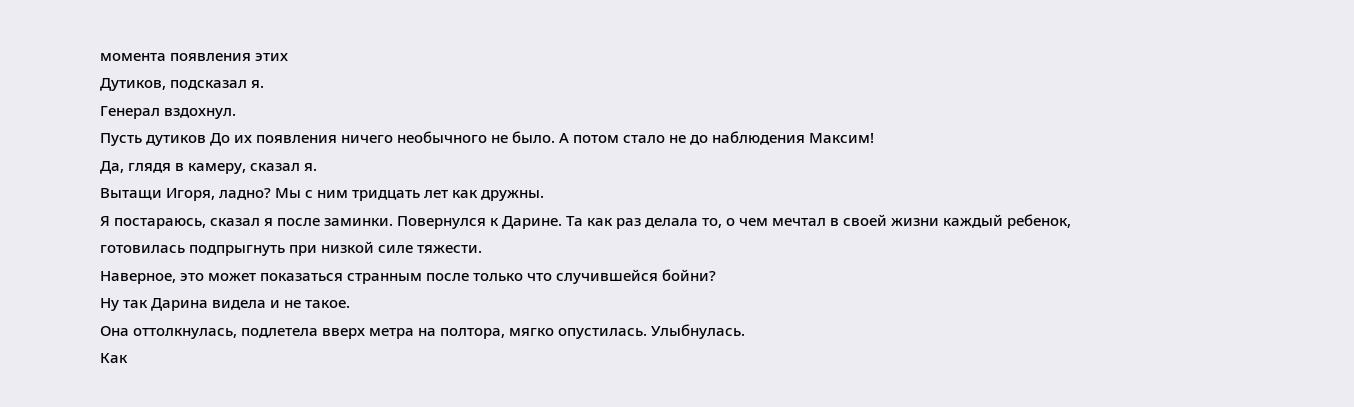момента появления этих
Дутиков, подсказал я.
Генерал вздохнул.
Пусть дутиков До их появления ничего необычного не было. А потом стало не до наблюдения Максим!
Да, глядя в камеру, сказал я.
Вытащи Игоря, ладно? Мы с ним тридцать лет как дружны.
Я постараюсь, сказал я после заминки. Повернулся к Дарине. Та как раз делала то, о чем мечтал в своей жизни каждый ребенок, готовилась подпрыгнуть при низкой силе тяжести.
Наверное, это может показаться странным после только что случившейся бойни?
Ну так Дарина видела и не такое.
Она оттолкнулась, подлетела вверх метра на полтора, мягко опустилась. Улыбнулась.
Как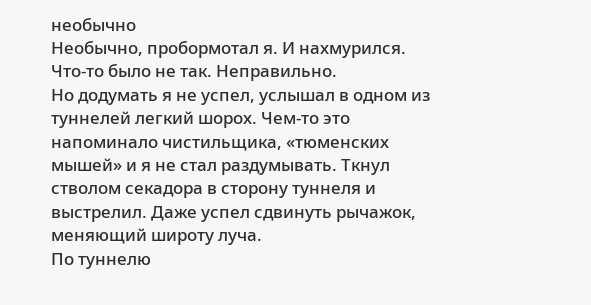необычно
Необычно, пробормотал я. И нахмурился.
Что-то было не так. Неправильно.
Но додумать я не успел, услышал в одном из туннелей легкий шорох. Чем-то это напоминало чистильщика, «тюменских мышей» и я не стал раздумывать. Ткнул стволом секадора в сторону туннеля и выстрелил. Даже успел сдвинуть рычажок, меняющий широту луча.
По туннелю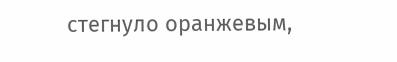стегнуло оранжевым,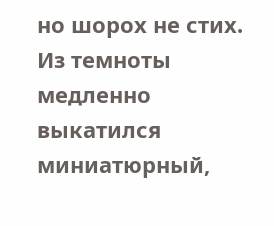но шорох не стих.
Из темноты медленно выкатился миниатюрный,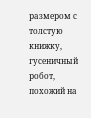размером с толстую книжку, гусеничный робот, похожий на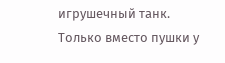игрушечный танк. Только вместо пушки у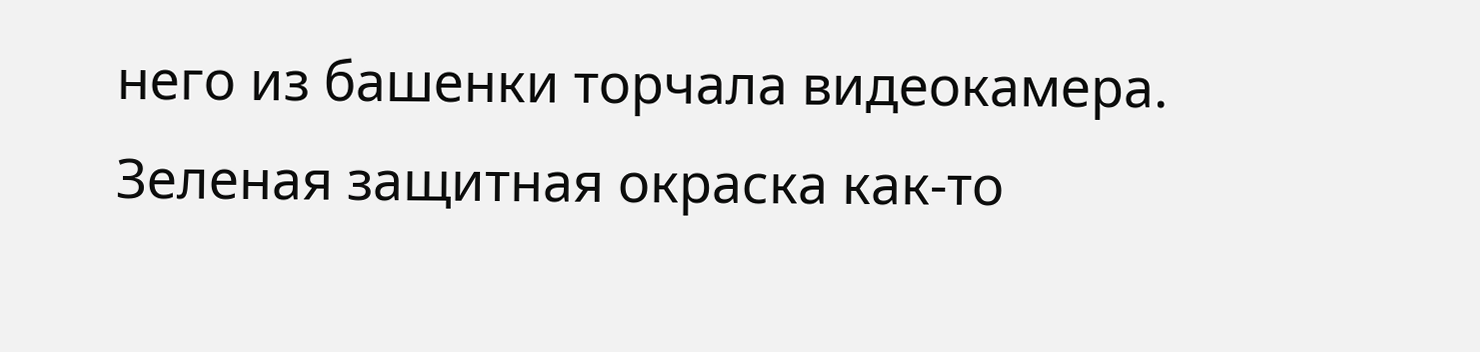него из башенки торчала видеокамера.
Зеленая защитная окраска как-то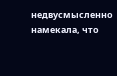недвусмысленно намекала, что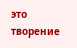это творение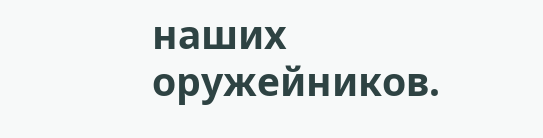наших оружейников.